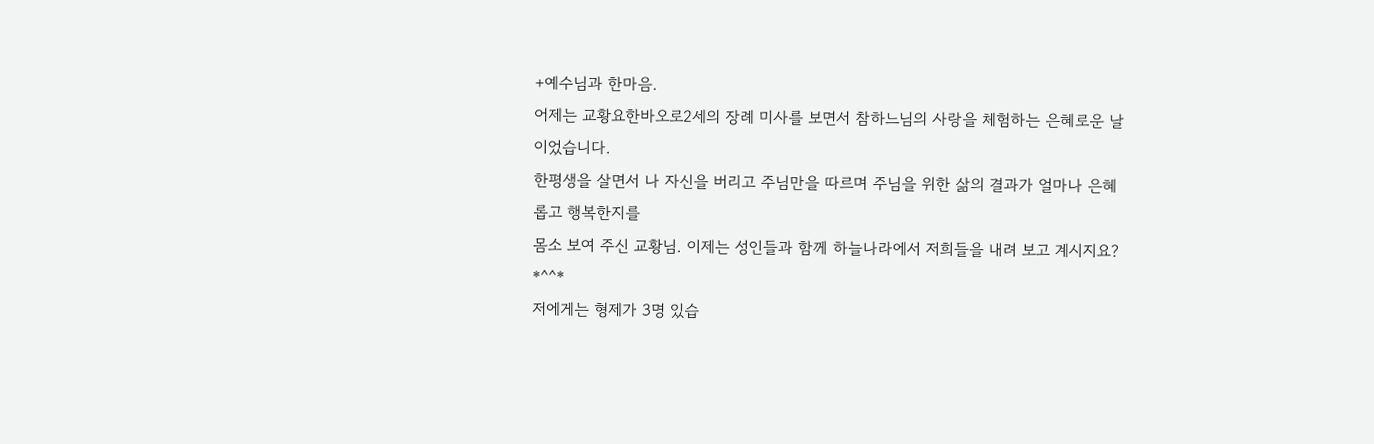+예수님과 한마음.
어제는 교황요한바오로2세의 장례 미사를 보면서 참하느님의 사랑을 체험하는 은혜로운 날이었습니다.
한평생을 살면서 나 자신을 버리고 주님만을 따르며 주님을 위한 삶의 결과가 얼마나 은혜롭고 행복한지를
몸소 보여 주신 교황님. 이제는 성인들과 함께 하늘나라에서 저희들을 내려 보고 계시지요? *^^*
저에게는 형제가 3명 있습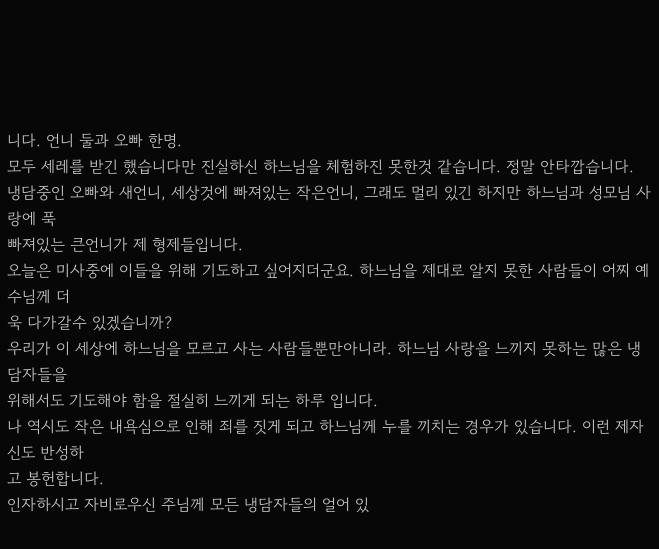니다. 언니 둘과 오빠 한명.
모두 세레를 받긴 했습니다만 진실하신 하느님을 체험하진 못한것 같습니다. 정말 안타깝습니다.
냉담중인 오빠와 새언니, 세상것에 빠져있는 작은언니, 그래도 멀리 있긴 하지만 하느님과 성모님 사랑에 푹
빠져있는 큰언니가 제 형제들입니다.
오늘은 미사중에 이들을 위해 기도하고 싶어지더군요. 하느님을 제대로 알지 못한 사람들이 어찌 예수님께 더
욱 다가갈수 있겠습니까?
우리가 이 세상에 하느님을 모르고 사는 사람들뿐만아니라. 하느님 사랑을 느끼지 못하는 많은 냉담자들을
위해서도 기도해야 함을 절실히 느끼게 되는 하루 입니다.
나 역시도 작은 내욕심으로 인해 죄를 짓게 되고 하느님께 누를 끼치는 경우가 있습니다. 이런 제자신도 반성하
고 봉헌합니다.
인자하시고 자비로우신 주님께 모든 냉담자들의 얼어 있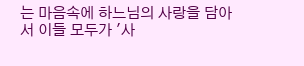는 마음속에 하느님의 사랑을 담아서 이들 모두가 '사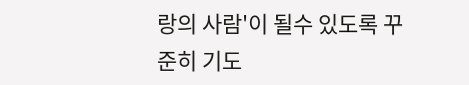랑의 사람'이 될수 있도록 꾸준히 기도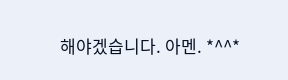해야겠습니다. 아멘. *^^*